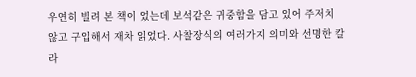우연히 빌려 본 책이 었는데 보석같은 귀중함을 담고 있어 주저치 않고 구입해서 재차 읽었다. 사찰장식의 여러가지 의미와 선명한 칼라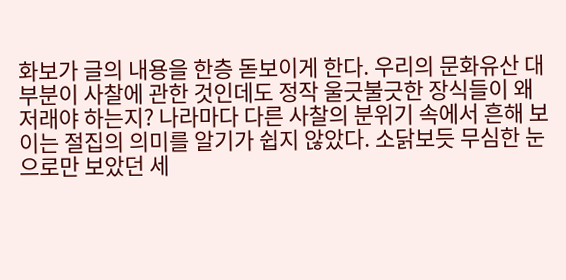화보가 글의 내용을 한층 돋보이게 한다. 우리의 문화유산 대부분이 사찰에 관한 것인데도 정작 울긋불긋한 장식들이 왜 저래야 하는지? 나라마다 다른 사찰의 분위기 속에서 흔해 보이는 절집의 의미를 알기가 쉽지 않았다. 소닭보듯 무심한 눈으로만 보았던 세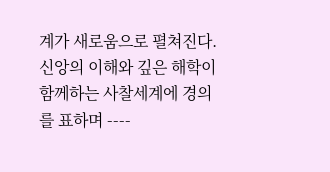계가 새로움으로 펼쳐진다. 신앙의 이해와 깊은 해학이 함께하는 사찰세계에 경의를 표하며 ----